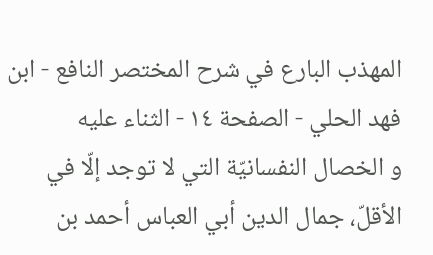المهذب البارع في شرح المختصر النافع - ابن فهد الحلي - الصفحة ١٤ - الثناء عليه
و الخصال النفسانيّة التي لا توجد إلّا في الأقلّ، جمال الدين أبي العباس أحمد بن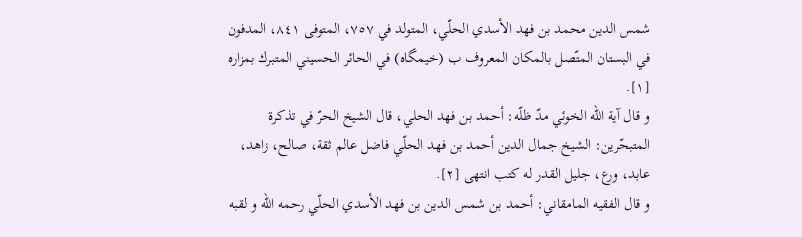شمس الدين محمد بن فهد الأسدي الحلّي، المتولد في ٧٥٧، المتوفى ٨٤١، المدفون في البستان المتّصل بالمكان المعروف ب (خيمگاه) في الحائر الحسيني المتبرك بمزاره [١].
و قال آية اللّه الخوئي مدّ ظلّه: أحمد بن فهد الحلي، قال الشيخ الحرّ في تذكرة المتبحّرين: الشيخ جمال الدين أحمد بن فهد الحلّي فاضل عالم ثقة، صالح، زاهد، عابد، ورع، جليل القدر له كتب انتهى [٢].
و قال الفقيه المامقاني: أحمد بن شمس الدين بن فهد الأسدي الحلّي رحمه اللّه و لقبه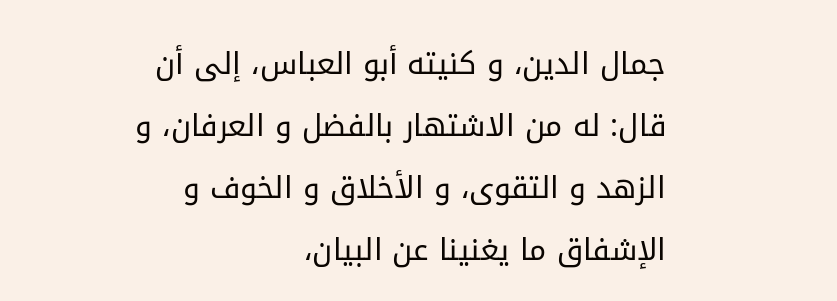جمال الدين، و كنيته أبو العباس، إلى أن قال: له من الاشتهار بالفضل و العرفان، و الزهد و التقوى، و الأخلاق و الخوف و الإشفاق ما يغنينا عن البيان،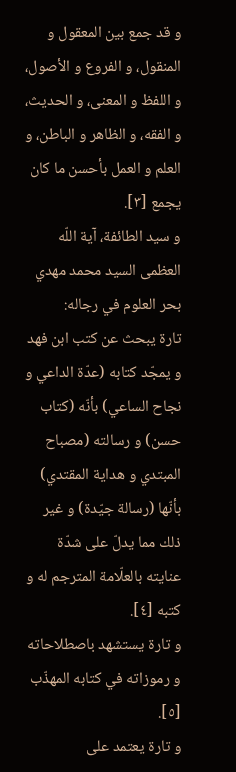و قد جمع بين المعقول و المنقول، و الفروع و الأصول، و اللفظ و المعنى، و الحديث، و الفقه، و الظاهر و الباطن، و العلم و العمل بأحسن ما كان يجمع [٣].
و سيد الطائفة، آية اللّه العظمى السيد محمد مهدي بحر العلوم في رجاله:
تارة يبحث عن كتب ابن فهد و يمجّد كتابه (عدّة الداعي و نجاح الساعي) بأنّه (كتاب حسن) و رسالته (مصباح المبتدي و هداية المقتدي) بأنّها (رسالة جيّدة) و غير ذلك مما يدلّ على شدّة عنايته بالعلّامة المترجم له و كتبه [٤].
و تارة يستشهد باصطلاحاته و رموزاته في كتابه المهذّب [٥].
و تارة يعتمد على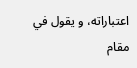اعتباراته، و يقول في مقام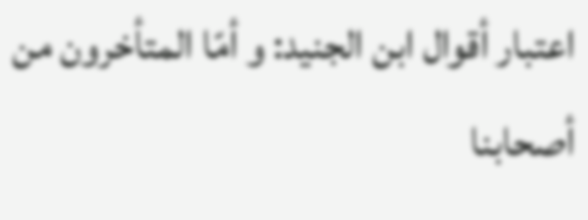اعتبار أقوال ابن الجنيد: و أمّا المتأخرون من أصحابنا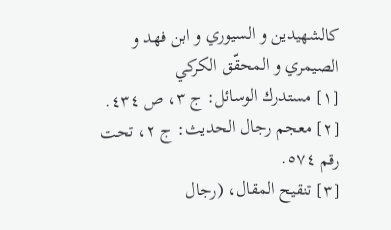كالشهيدين و السيوري و ابن فهد و الصيمري و المحقّق الكركي
[١] مستدرك الوسائل: ج ٣، ص ٤٣٤.
[٢] معجم رجال الحديث: ج ٢، تحت رقم ٥٧٤.
[٣] تنقيح المقال، (رجال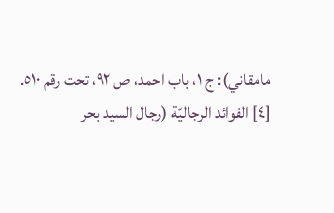مامقاني): ج ١، باب احمد، ص ٩٢، تحت رقم ٥١٠.
[٤] الفوائد الرجاليّة (رجال السيد بحر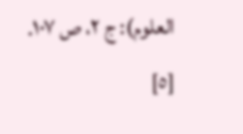العلوم): ج ٢، ص ١٠٧.
[٥]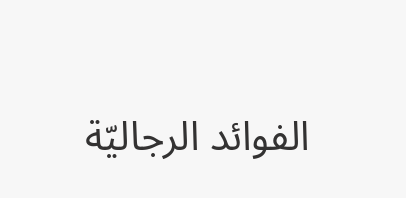الفوائد الرجاليّة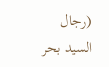(رجال السيد بحر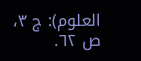العلوم): ج ٣، ص ٦٢.